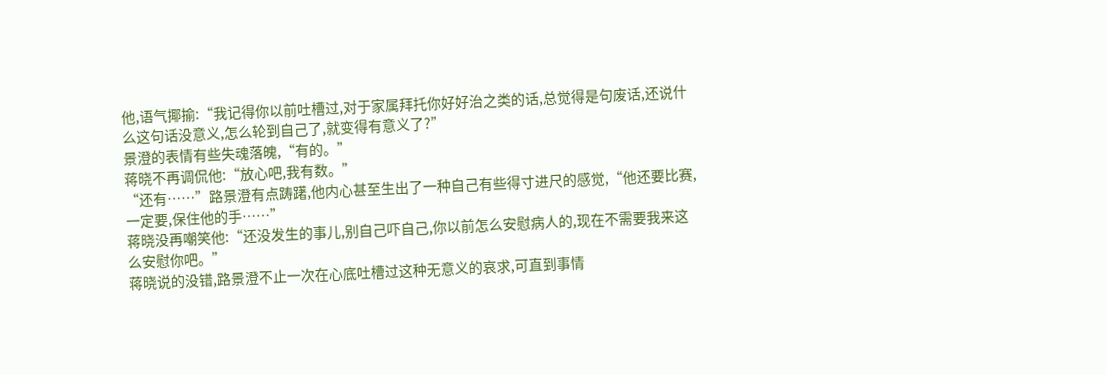他,语气揶揄:“我记得你以前吐槽过,对于家属拜托你好好治之类的话,总觉得是句废话,还说什么这句话没意义,怎么轮到自己了,就变得有意义了?”
景澄的表情有些失魂落魄,“有的。”
蒋晓不再调侃他:“放心吧,我有数。”
“还有……”路景澄有点踌躇,他内心甚至生出了一种自己有些得寸进尺的感觉,“他还要比赛,一定要,保住他的手……”
蒋晓没再嘲笑他:“还没发生的事儿,别自己吓自己,你以前怎么安慰病人的,现在不需要我来这么安慰你吧。”
蒋晓说的没错,路景澄不止一次在心底吐槽过这种无意义的哀求,可直到事情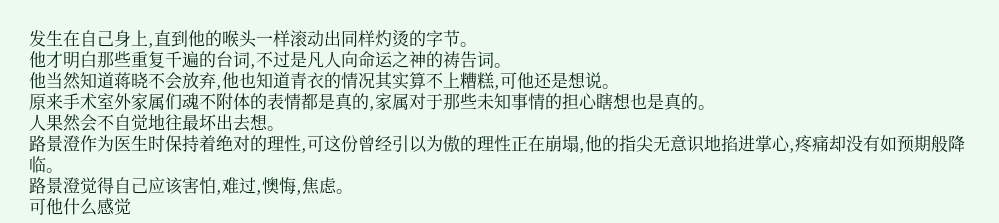发生在自己身上,直到他的喉头一样滚动出同样灼烫的字节。
他才明白那些重复千遍的台词,不过是凡人向命运之神的祷告词。
他当然知道蒋晓不会放弃,他也知道青衣的情况其实算不上糟糕,可他还是想说。
原来手术室外家属们魂不附体的表情都是真的,家属对于那些未知事情的担心瞎想也是真的。
人果然会不自觉地往最坏出去想。
路景澄作为医生时保持着绝对的理性,可这份曾经引以为傲的理性正在崩塌,他的指尖无意识地掐进掌心,疼痛却没有如预期般降临。
路景澄觉得自己应该害怕,难过,懊悔,焦虑。
可他什么感觉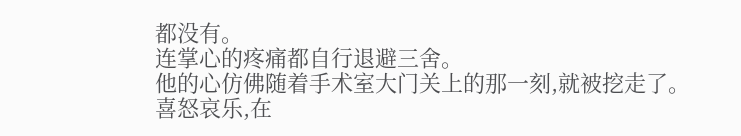都没有。
连掌心的疼痛都自行退避三舍。
他的心仿佛随着手术室大门关上的那一刻,就被挖走了。
喜怒哀乐,在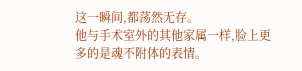这一瞬间,都荡然无存。
他与手术室外的其他家属一样,脸上更多的是魂不附体的表情。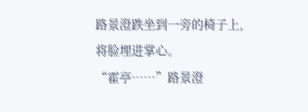路景澄跌坐到一旁的椅子上,将脸埋进掌心。
“霍亭……”路景澄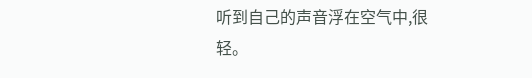听到自己的声音浮在空气中,很轻。